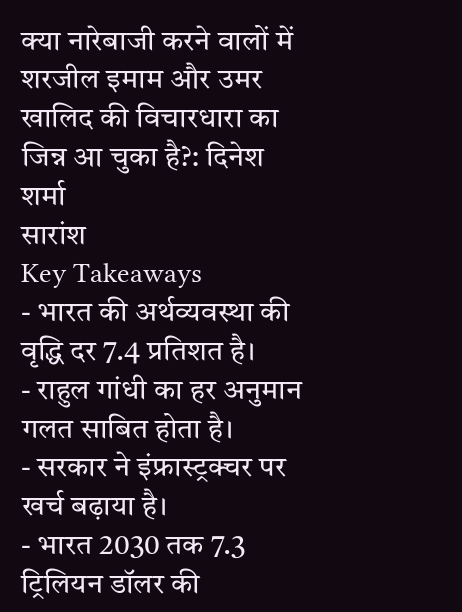क्या नारेबाजी करने वालों में शरजील इमाम और उमर खालिद की विचारधारा का जिन्न आ चुका है?: दिनेश शर्मा
सारांश
Key Takeaways
- भारत की अर्थव्यवस्था की वृद्धि दर 7.4 प्रतिशत है।
- राहुल गांधी का हर अनुमान गलत साबित होता है।
- सरकार ने इंफ्रास्ट्रक्चर पर खर्च बढ़ाया है।
- भारत 2030 तक 7.3 ट्रिलियन डॉलर की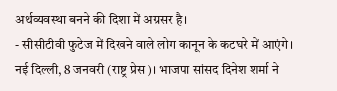अर्थव्यवस्था बनने की दिशा में अग्रसर है।
- सीसीटीवी फुटेज में दिखने वाले लोग कानून के कटघरे में आएंगे।
नई दिल्ली, 8 जनवरी (राष्ट्र प्रेस)। भाजपा सांसद दिनेश शर्मा ने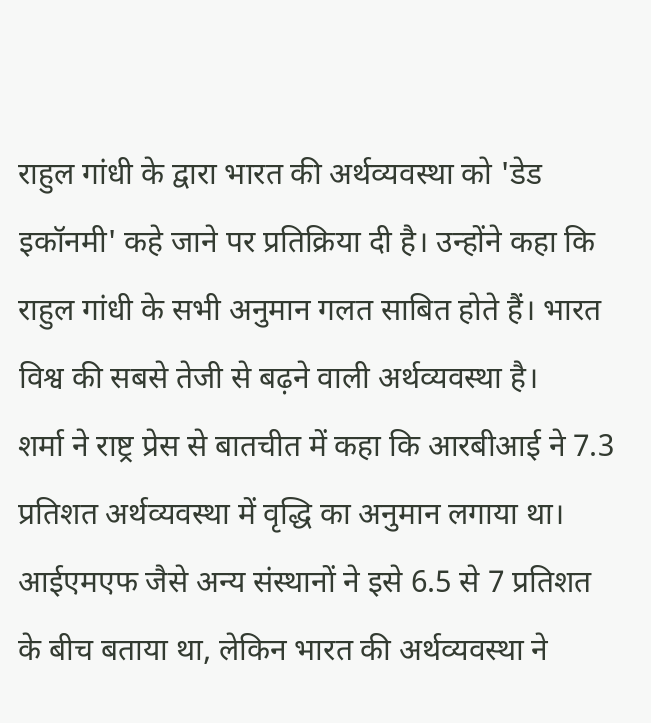राहुल गांधी के द्वारा भारत की अर्थव्यवस्था को 'डेड इकॉनमी' कहे जाने पर प्रतिक्रिया दी है। उन्होंने कहा कि राहुल गांधी के सभी अनुमान गलत साबित होते हैं। भारत विश्व की सबसे तेजी से बढ़ने वाली अर्थव्यवस्था है।
शर्मा ने राष्ट्र प्रेस से बातचीत में कहा कि आरबीआई ने 7.3 प्रतिशत अर्थव्यवस्था में वृद्धि का अनुमान लगाया था। आईएमएफ जैसे अन्य संस्थानों ने इसे 6.5 से 7 प्रतिशत के बीच बताया था, लेकिन भारत की अर्थव्यवस्था ने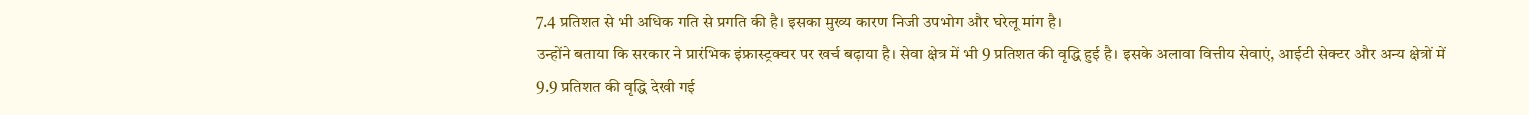7.4 प्रतिशत से भी अधिक गति से प्रगति की है। इसका मुख्य कारण निजी उपभोग और घरेलू मांग है।
उन्होंने बताया कि सरकार ने प्रारंभिक इंफ्रास्ट्रक्चर पर खर्च बढ़ाया है। सेवा क्षेत्र में भी 9 प्रतिशत की वृद्धि हुई है। इसके अलावा वित्तीय सेवाएं, आईटी सेक्टर और अन्य क्षेत्रों में 9.9 प्रतिशत की वृद्धि देखी गई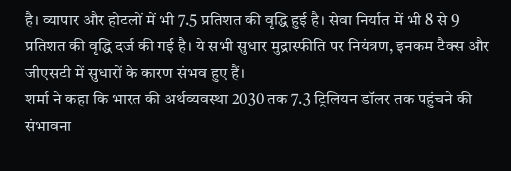है। व्यापार और होटलों में भी 7.5 प्रतिशत की वृद्धि हुई है। सेवा निर्यात में भी 8 से 9 प्रतिशत की वृद्धि दर्ज की गई है। ये सभी सुधार मुद्रास्फीति पर नियंत्रण, इनकम टैक्स और जीएसटी में सुधारों के कारण संभव हुए हैं।
शर्मा ने कहा कि भारत की अर्थव्यवस्था 2030 तक 7.3 ट्रिलियन डॉलर तक पहुंचने की संभावना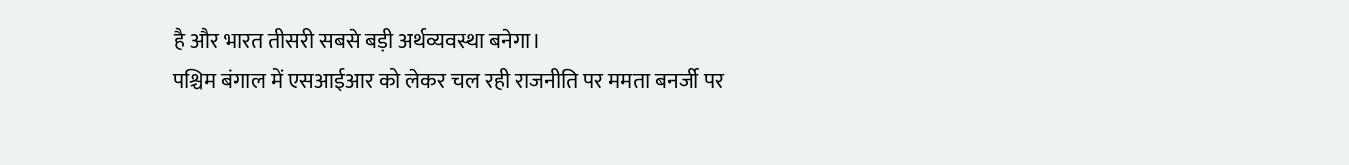है और भारत तीसरी सबसे बड़ी अर्थव्यवस्था बनेगा।
पश्चिम बंगाल में एसआईआर को लेकर चल रही राजनीति पर ममता बनर्जी पर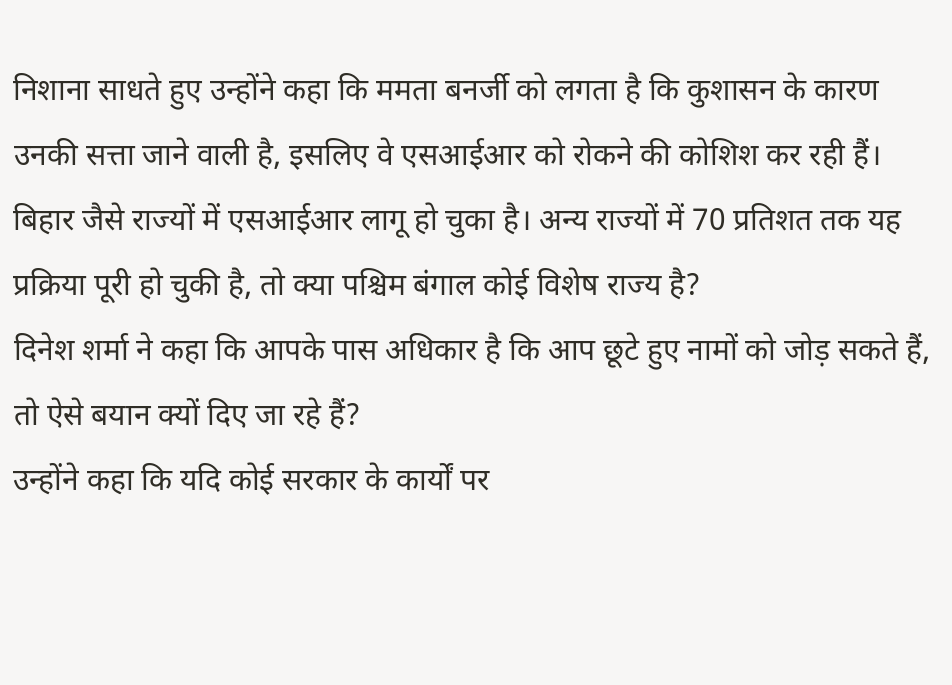निशाना साधते हुए उन्होंने कहा कि ममता बनर्जी को लगता है कि कुशासन के कारण उनकी सत्ता जाने वाली है, इसलिए वे एसआईआर को रोकने की कोशिश कर रही हैं। बिहार जैसे राज्यों में एसआईआर लागू हो चुका है। अन्य राज्यों में 70 प्रतिशत तक यह प्रक्रिया पूरी हो चुकी है, तो क्या पश्चिम बंगाल कोई विशेष राज्य है?
दिनेश शर्मा ने कहा कि आपके पास अधिकार है कि आप छूटे हुए नामों को जोड़ सकते हैं, तो ऐसे बयान क्यों दिए जा रहे हैं?
उन्होंने कहा कि यदि कोई सरकार के कार्यों पर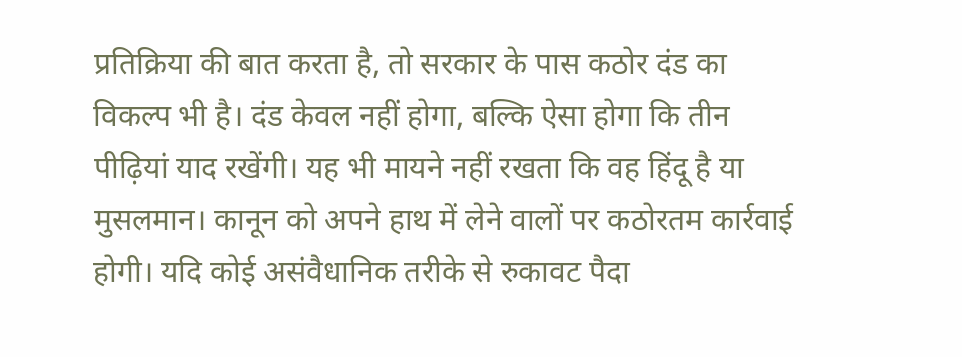प्रतिक्रिया की बात करता है, तो सरकार के पास कठोर दंड का विकल्प भी है। दंड केवल नहीं होगा, बल्कि ऐसा होगा कि तीन पीढ़ियां याद रखेंगी। यह भी मायने नहीं रखता कि वह हिंदू है या मुसलमान। कानून को अपने हाथ में लेने वालों पर कठोरतम कार्रवाई होगी। यदि कोई असंवैधानिक तरीके से रुकावट पैदा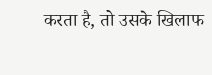करता है, तो उसके खिलाफ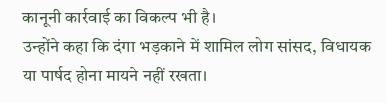कानूनी कार्रवाई का विकल्प भी है।
उन्होंने कहा कि दंगा भड़काने में शामिल लोग सांसद, विधायक या पार्षद होना मायने नहीं रखता।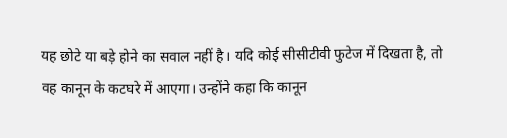यह छोटे या बड़े होने का सवाल नहीं है। यदि कोई सीसीटीवी फुटेज में दिखता है, तो वह कानून के कटघरे में आएगा। उन्होंने कहा कि कानून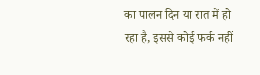का पालन दिन या रात में हो रहा है, इससे कोई फर्क नहीं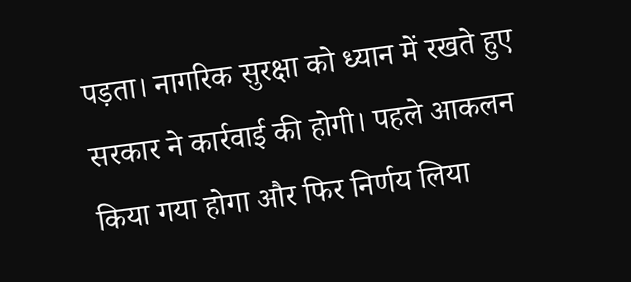पड़ता। नागरिक सुरक्षा को ध्यान में रखते हुए सरकार ने कार्रवाई की होगी। पहले आकलन किया गया होगा और फिर निर्णय लिया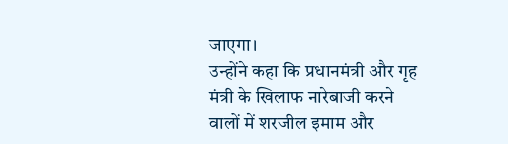जाएगा।
उन्होंने कहा कि प्रधानमंत्री और गृह मंत्री के खिलाफ नारेबाजी करने वालों में शरजील इमाम और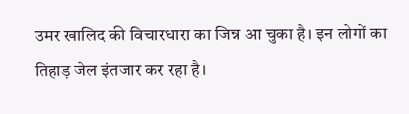उमर खालिद की विचारधारा का जिन्न आ चुका है। इन लोगों का तिहाड़ जेल इंतजार कर रहा है।